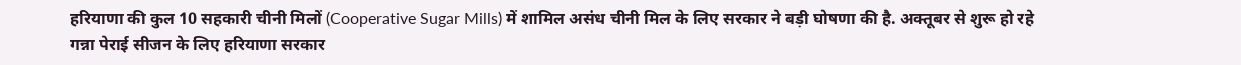हरियाणा की कुल 10 सहकारी चीनी मिलों (Cooperative Sugar Mills) में शामिल असंध चीनी मिल के लिए सरकार ने बड़ी घोषणा की है. अक्तूबर से शुरू हो रहे गन्ना पेराई सीजन के लिए हरियाणा सरकार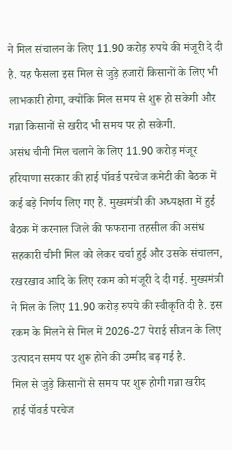ने मिल संचालन के लिए 11.90 करोड़ रुपये की मंजूरी दे दी है. यह फैसला इस मिल से जुड़े हजारों किसानों के लिए भी लाभकारी होगा, क्योंकि मिल समय से शुरू हो सकेगी और गन्ना किसानों से खरीद भी समय पर हो सकेगी.
असंध चीनी मिल चलाने के लिए 11.90 करोड़ मंजूर
हरियाणा सरकार की हाई पॉवर्ड परचेज कमेटी की बैठक में कई बड़े निर्णय लिए गए हैं. मुख्यमंत्री की अध्यक्षता में हुई बैठक में करनाल जिले की फफराना तहसील की असंध सहकारी चीनी मिल को लेकर चर्चा हुई और उसके संचालन, रखरखाव आदि के लिए रकम को मंजूरी दे दी गई. मुख्यमंत्री ने मिल के लिए 11.90 करोड़ रुपये की स्वीकृति दी है. इस रकम के मिलने से मिल में 2026-27 पेराई सीजन के लिए उत्पादन समय पर शुरू होने की उम्मीद बढ़ गई है.
मिल से जुड़े किसानों से समय पर शुरू होगी गन्ना खरीद
हाई पॉवर्ड परचेज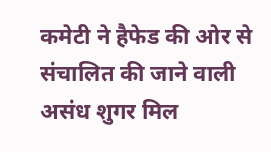कमेटी ने हैफेड की ओर से संचालित की जाने वाली असंध शुगर मिल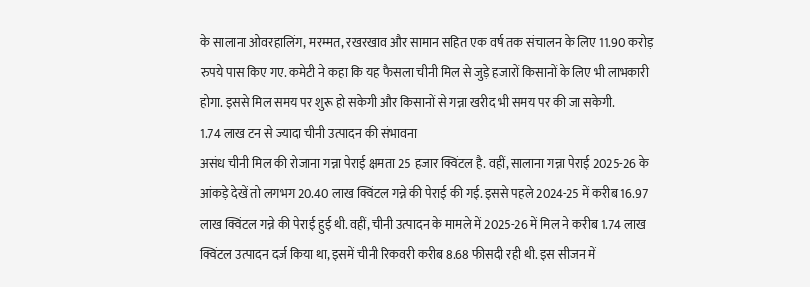के सालाना ओवरहालिंग, मरम्मत, रखरखाव और सामान सहित एक वर्ष तक संचालन के लिए 11.90 करोड़ रुपये पास किए गए. कमेटी ने कहा कि यह फैसला चीनी मिल से जुड़े हजारों किसानों के लिए भी लाभकारी होगा. इससे मिल समय पर शुरू हो सकेगी और किसानों से गन्ना खरीद भी समय पर की जा सकेगी.
1.74 लाख टन से ज्यादा चीनी उत्पादन की संभावना
असंध चीनी मिल की रोजाना गन्ना पेराई क्षमता 25 हजार क्विंटल है. वहीं, सालाना गन्ना पेराई 2025-26 के आंकड़े देखें तो लगभग 20.40 लाख क्विंटल गन्ने की पेराई की गई. इससे पहले 2024-25 में करीब 16.97 लाख क्विंटल गन्ने की पेराई हुई थी. वहीं, चीनी उत्पादन के मामले में 2025-26 में मिल ने करीब 1.74 लाख क्विंटल उत्पादन दर्ज किया था, इसमें चीनी रिकवरी करीब 8.68 फीसदी रही थी. इस सीजन में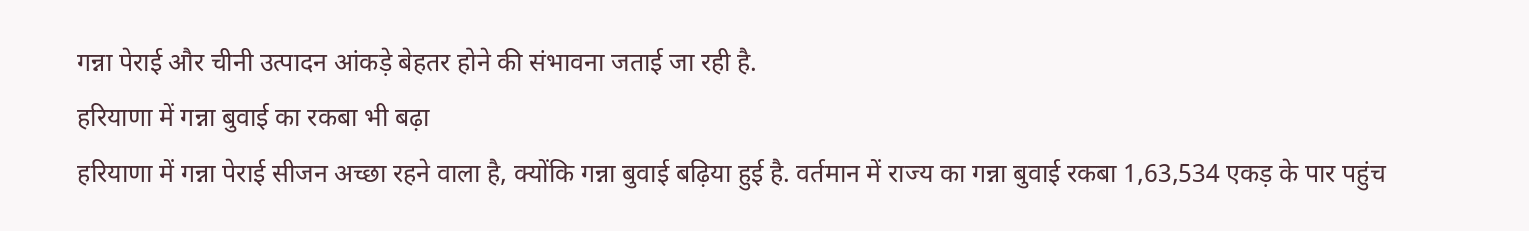गन्ना पेराई और चीनी उत्पादन आंकड़े बेहतर होने की संभावना जताई जा रही है.
हरियाणा में गन्ना बुवाई का रकबा भी बढ़ा
हरियाणा में गन्ना पेराई सीजन अच्छा रहने वाला है, क्योंकि गन्ना बुवाई बढ़िया हुई है. वर्तमान में राज्य का गन्ना बुवाई रकबा 1,63,534 एकड़ के पार पहुंच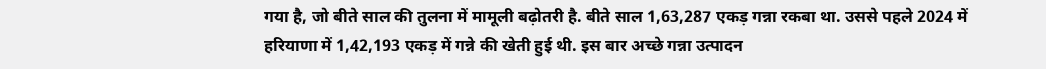गया है, जो बीते साल की तुलना में मामूली बढ़ोतरी है. बीते साल 1,63,287 एकड़ गन्ना रकबा था. उससे पहले 2024 में हरियाणा में 1,42,193 एकड़ में गन्ने की खेती हुई थी. इस बार अच्छे गन्ना उत्पादन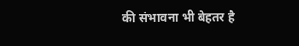की संभावना भी बेहतर है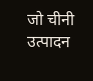जो चीनी उत्पादन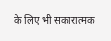के लिए भी सकारात्मक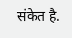संकेत है.